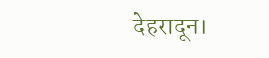देहरादून।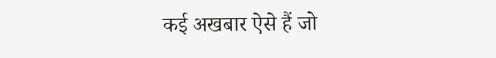कई अखबार ऐसे हैं जो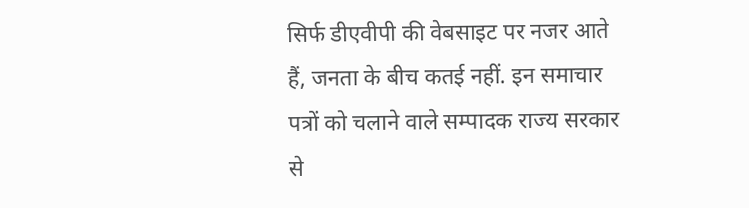सिर्फ डीएवीपी की वेबसाइट पर नजर आते हैं, जनता के बीच कतई नहीं. इन समाचार पत्रों को चलाने वाले सम्पादक राज्य सरकार से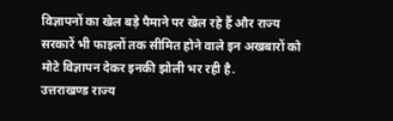विज्ञापनों का खेल बड़े पैमाने पर खेल रहे हैं और राज्य सरकारें भी फाइलों तक सीमित होने वाले इन अखबारों को मोटे विज्ञापन देकर इनकी झोली भर रही है.
उत्तराखण्ड राज्य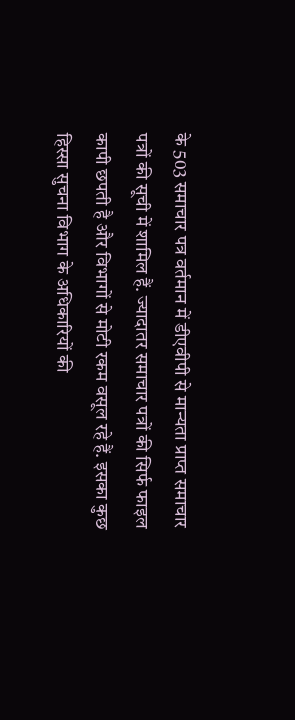के 503 समाचार पत्र वर्तमान में डीएवीपी से मान्यता प्राप्त समाचार पत्रों की सूची में शामिल हैं. ज्यादातर समाचार पत्रों की सिर्फ फाइल कापी छपती है और विभागों से मोटी रकम वसूल रहे हैं. इसका कुछ हिस्सा सुचना विभाग के अधिकारियों की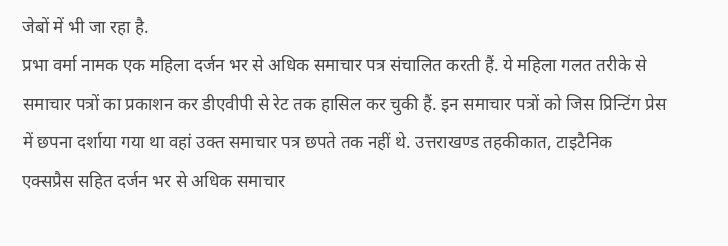जेबों में भी जा रहा है.
प्रभा वर्मा नामक एक महिला दर्जन भर से अधिक समाचार पत्र संचालित करती हैं. ये महिला गलत तरीके से समाचार पत्रों का प्रकाशन कर डीएवीपी से रेट तक हासिल कर चुकी हैं. इन समाचार पत्रों को जिस प्रिन्टिंग प्रेस में छपना दर्शाया गया था वहां उक्त समाचार पत्र छपते तक नहीं थे. उत्तराखण्ड तहकीकात, टाइटैनिक एक्सप्रैस सहित दर्जन भर से अधिक समाचार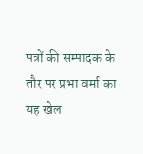पत्रों की सम्पादक के तौर पर प्रभा वर्मा का यह खेल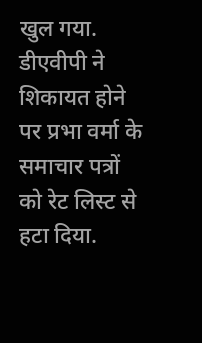खुल गया.
डीएवीपी ने शिकायत होने पर प्रभा वर्मा के समाचार पत्रों को रेट लिस्ट से हटा दिया.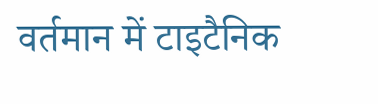वर्तमान में टाइटैनिक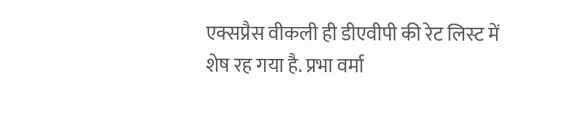एक्सप्रैस वीकली ही डीएवीपी की रेट लिस्ट में शेष रह गया है. प्रभा वर्मा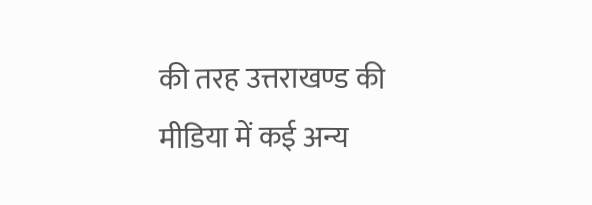की तरह उत्तराखण्ड की मीडिया में कई अन्य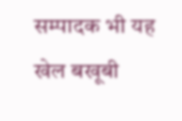सम्पादक भी यह खेल बखूबी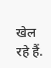खेल रहे हैं.